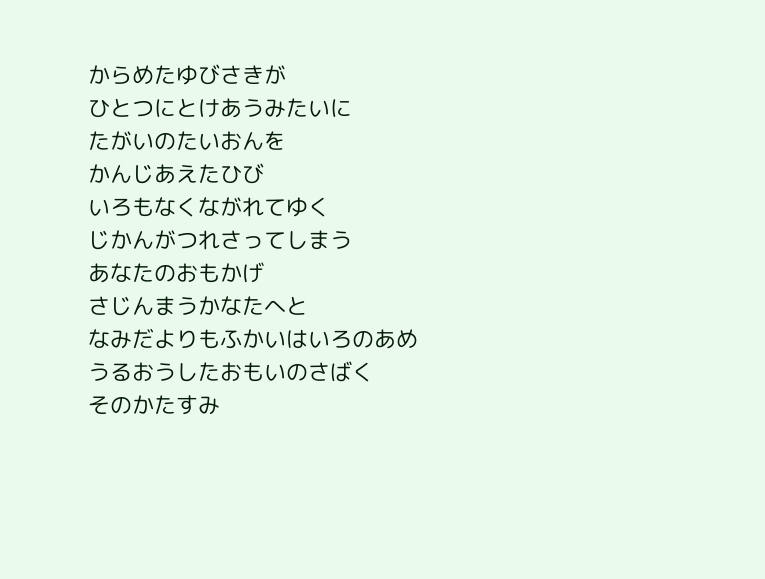からめたゆびさきが
ひとつにとけあうみたいに
たがいのたいおんを
かんじあえたひび
いろもなくながれてゆく
じかんがつれさってしまう
あなたのおもかげ
さじんまうかなたへと
なみだよりもふかいはいろのあめ
うるおうしたおもいのさばく
そのかたすみ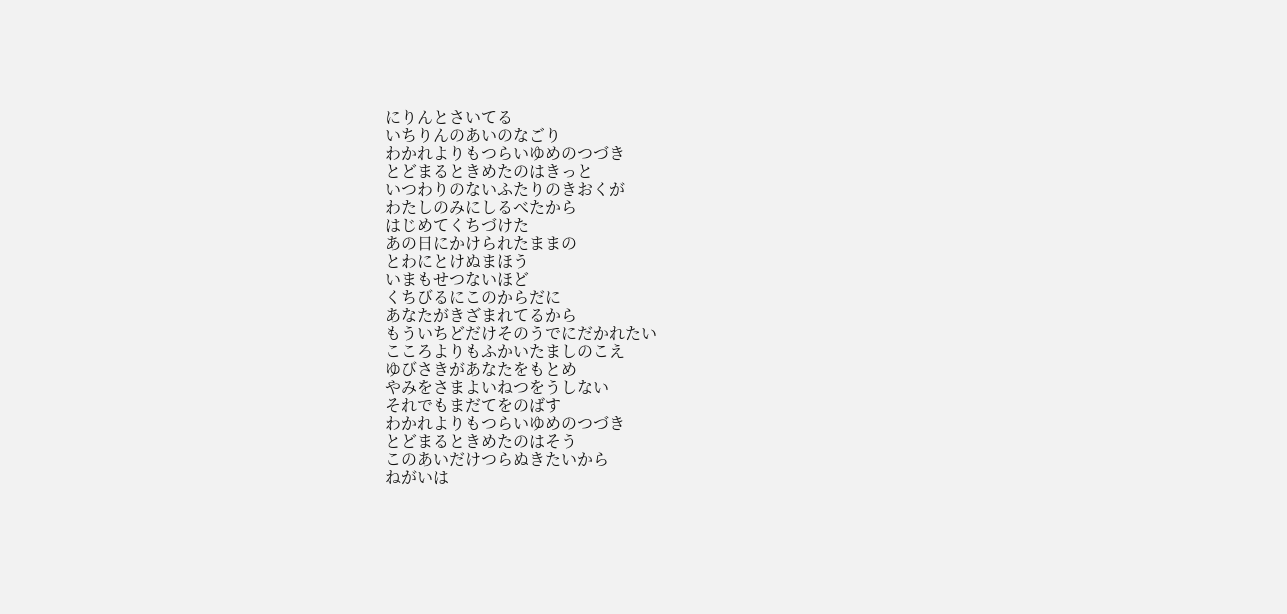にりんとさいてる
いちりんのあいのなごり
わかれよりもつらいゆめのつづき
とどまるときめたのはきっと
いつわりのないふたりのきおくが
わたしのみにしるべたから
はじめてくちづけた
あの日にかけられたままの
とわにとけぬまほう
いまもせつないほど
くちびるにこのからだに
あなたがきざまれてるから
もういちどだけそのうでにだかれたい
こころよりもふかいたましのこえ
ゆびさきがあなたをもとめ
やみをさまよいねつをうしない
それでもまだてをのばす
わかれよりもつらいゆめのつづき
とどまるときめたのはそう
このあいだけつらぬきたいから
ねがいは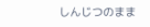しんじつのまま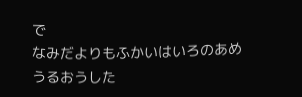で
なみだよりもふかいはいろのあめ
うるおうした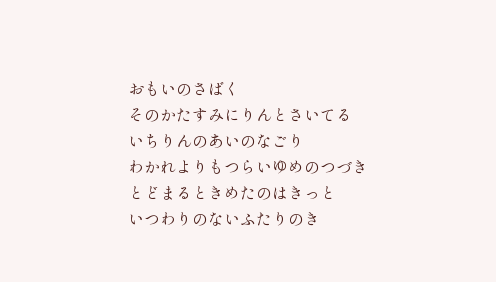おもいのさばく
そのかたすみにりんとさいてる
いちりんのあいのなごり
わかれよりもつらいゆめのつづき
とどまるときめたのはきっと
いつわりのないふたりのき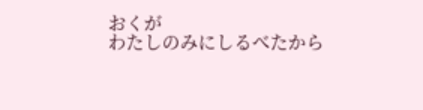おくが
わたしのみにしるべたから